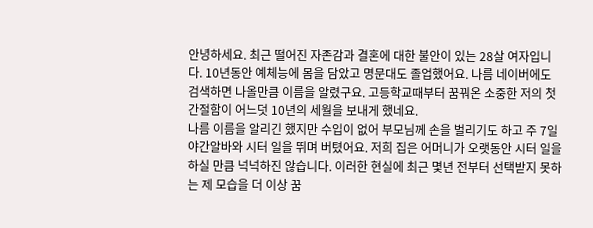안녕하세요. 최근 떨어진 자존감과 결혼에 대한 불안이 있는 28살 여자입니다. 10년동안 예체능에 몸을 담았고 명문대도 졸업했어요. 나름 네이버에도 검색하면 나올만큼 이름을 알렸구요. 고등학교때부터 꿈꿔온 소중한 저의 첫 간절함이 어느덧 10년의 세월을 보내게 했네요.
나름 이름을 알리긴 했지만 수입이 없어 부모님께 손을 벌리기도 하고 주 7일 야간알바와 시터 일을 뛰며 버텼어요. 저희 집은 어머니가 오랫동안 시터 일을 하실 만큼 넉넉하진 않습니다. 이러한 현실에 최근 몇년 전부터 선택받지 못하는 제 모습을 더 이상 꿈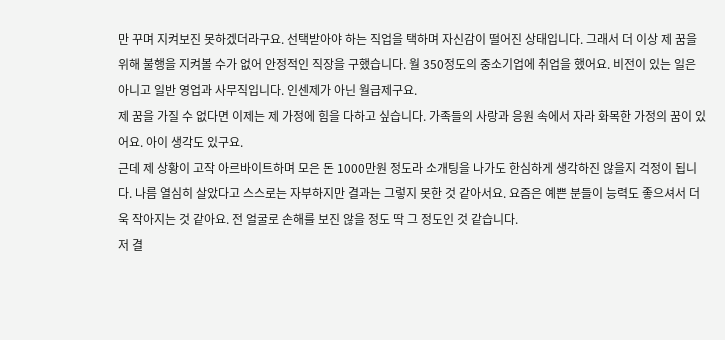만 꾸며 지켜보진 못하겠더라구요. 선택받아야 하는 직업을 택하며 자신감이 떨어진 상태입니다. 그래서 더 이상 제 꿈을 위해 불행을 지켜볼 수가 없어 안정적인 직장을 구했습니다. 월 350정도의 중소기업에 취업을 했어요. 비전이 있는 일은 아니고 일반 영업과 사무직입니다. 인센제가 아닌 월급제구요.
제 꿈을 가질 수 없다면 이제는 제 가정에 힘을 다하고 싶습니다. 가족들의 사랑과 응원 속에서 자라 화목한 가정의 꿈이 있어요. 아이 생각도 있구요.
근데 제 상황이 고작 아르바이트하며 모은 돈 1000만원 정도라 소개팅을 나가도 한심하게 생각하진 않을지 걱정이 됩니다. 나름 열심히 살았다고 스스로는 자부하지만 결과는 그렇지 못한 것 같아서요. 요즘은 예쁜 분들이 능력도 좋으셔서 더욱 작아지는 것 같아요. 전 얼굴로 손해를 보진 않을 정도 딱 그 정도인 것 같습니다.
저 결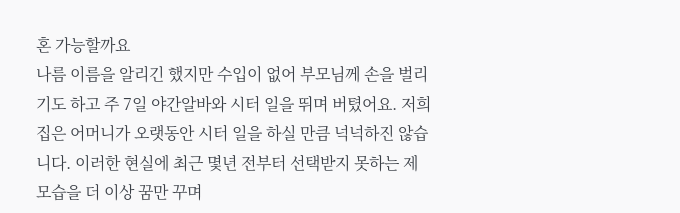혼 가능할까요
나름 이름을 알리긴 했지만 수입이 없어 부모님께 손을 벌리기도 하고 주 7일 야간알바와 시터 일을 뛰며 버텼어요. 저희 집은 어머니가 오랫동안 시터 일을 하실 만큼 넉넉하진 않습니다. 이러한 현실에 최근 몇년 전부터 선택받지 못하는 제 모습을 더 이상 꿈만 꾸며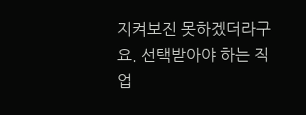지켜보진 못하겠더라구요. 선택받아야 하는 직업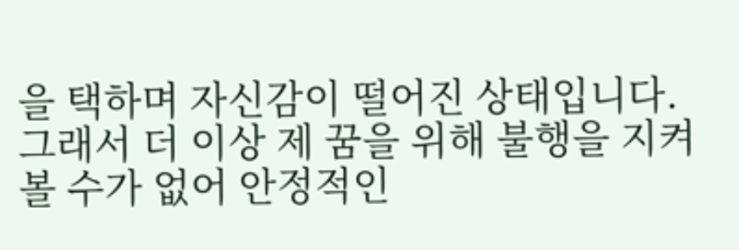을 택하며 자신감이 떨어진 상태입니다. 그래서 더 이상 제 꿈을 위해 불행을 지켜볼 수가 없어 안정적인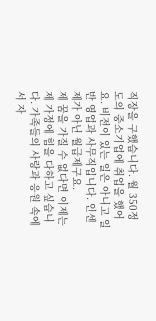직장을 구했습니다. 월 350정도의 중소기업에 취업을 했어요. 비전이 있는 일은 아니고 일반 영업과 사무직입니다. 인센제가 아닌 월급제구요.
제 꿈을 가질 수 없다면 이제는 제 가정에 힘을 다하고 싶습니다. 가족들의 사랑과 응원 속에서 자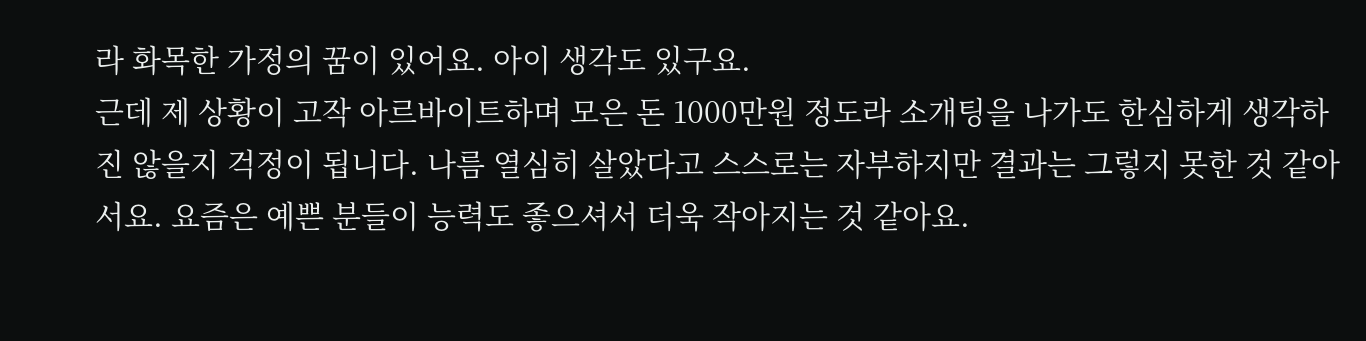라 화목한 가정의 꿈이 있어요. 아이 생각도 있구요.
근데 제 상황이 고작 아르바이트하며 모은 돈 1000만원 정도라 소개팅을 나가도 한심하게 생각하진 않을지 걱정이 됩니다. 나름 열심히 살았다고 스스로는 자부하지만 결과는 그렇지 못한 것 같아서요. 요즘은 예쁜 분들이 능력도 좋으셔서 더욱 작아지는 것 같아요.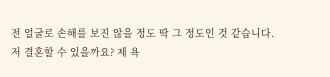전 얼굴로 손해를 보진 않을 정도 딱 그 정도인 것 같습니다.
저 결혼할 수 있을까요? 제 욕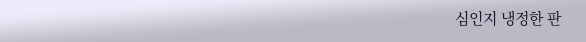심인지 냉정한 판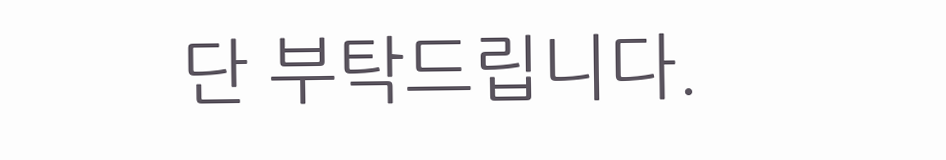단 부탁드립니다.